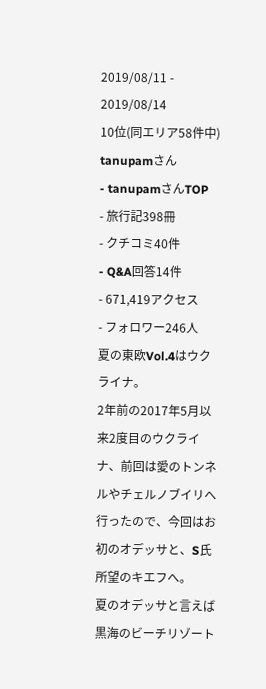2019/08/11 - 2019/08/14
10位(同エリア58件中)
tanupamさん
- tanupamさんTOP
- 旅行記398冊
- クチコミ40件
- Q&A回答14件
- 671,419アクセス
- フォロワー246人
夏の東欧Vol.4はウクライナ。
2年前の2017年5月以来2度目のウクライナ、前回は愛のトンネルやチェルノブイリへ行ったので、今回はお初のオデッサと、S氏所望のキエフへ。
夏のオデッサと言えば
黒海のビーチリゾート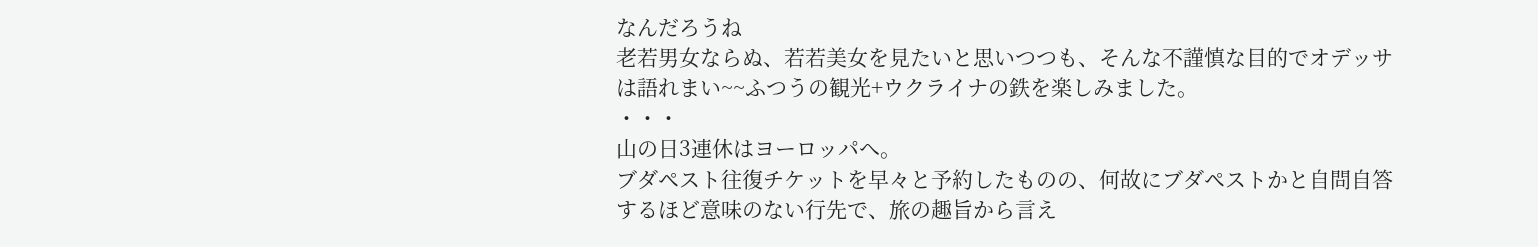なんだろうね
老若男女ならぬ、若若美女を見たいと思いつつも、そんな不謹慎な目的でオデッサは語れまい~~ふつうの観光+ウクライナの鉄を楽しみました。
・・・
山の日3連休はヨーロッパへ。
ブダペスト往復チケットを早々と予約したものの、何故にブダペストかと自問自答するほど意味のない行先で、旅の趣旨から言え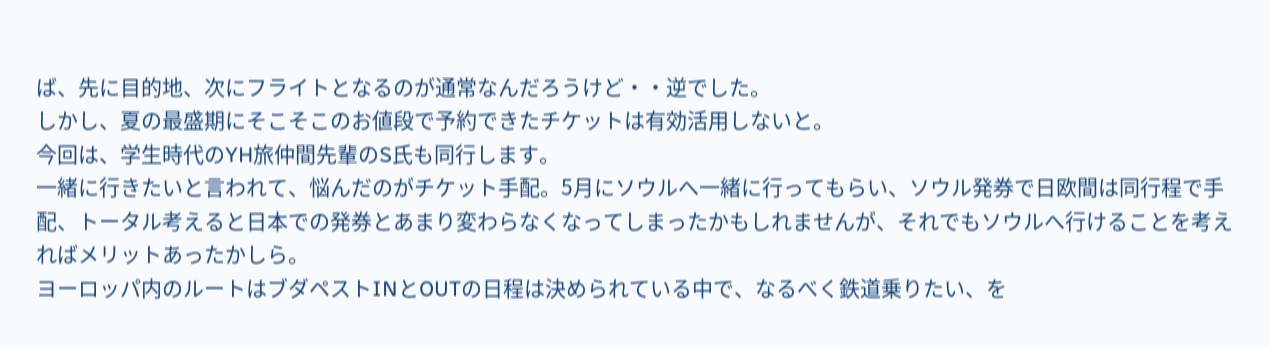ば、先に目的地、次にフライトとなるのが通常なんだろうけど・・逆でした。
しかし、夏の最盛期にそこそこのお値段で予約できたチケットは有効活用しないと。
今回は、学生時代のYH旅仲間先輩のS氏も同行します。
一緒に行きたいと言われて、悩んだのがチケット手配。5月にソウルへ一緒に行ってもらい、ソウル発券で日欧間は同行程で手配、トータル考えると日本での発券とあまり変わらなくなってしまったかもしれませんが、それでもソウルへ行けることを考えればメリットあったかしら。
ヨーロッパ内のルートはブダペストINとOUTの日程は決められている中で、なるべく鉄道乗りたい、を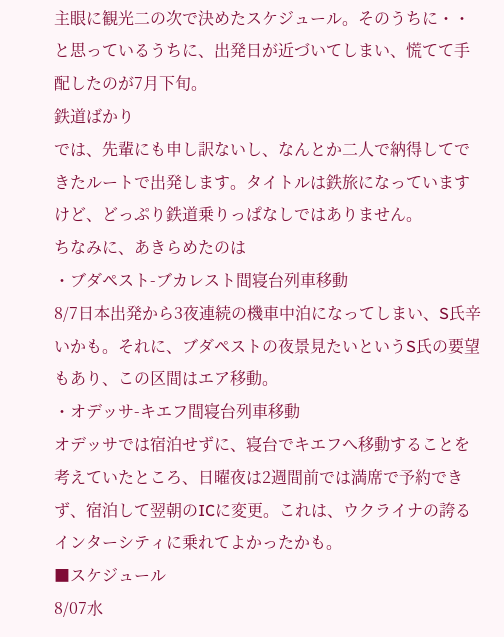主眼に観光二の次で決めたスケジュール。そのうちに・・と思っているうちに、出発日が近づいてしまい、慌てて手配したのが7月下旬。
鉄道ばかり
では、先輩にも申し訳ないし、なんとか二人で納得してできたルートで出発します。タイトルは鉄旅になっていますけど、どっぷり鉄道乗りっぱなしではありません。
ちなみに、あきらめたのは
・ブダペスト-ブカレスト間寝台列車移動
8/7日本出発から3夜連続の機車中泊になってしまい、S氏辛いかも。それに、ブダペストの夜景見たいというS氏の要望もあり、この区間はエア移動。
・オデッサ-キエフ間寝台列車移動
オデッサでは宿泊せずに、寝台でキエフへ移動することを考えていたところ、日曜夜は2週間前では満席で予約できず、宿泊して翌朝のICに変更。これは、ウクライナの誇るインターシティに乗れてよかったかも。
■スケジュール
8/07水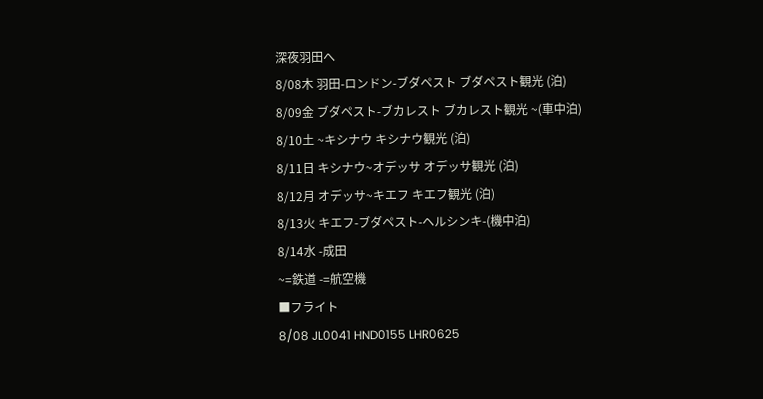深夜羽田へ
8/08木 羽田-ロンドン-ブダペスト ブダペスト観光 (泊)
8/09金 ブダペスト-ブカレスト ブカレスト観光 ~(車中泊)
8/10土 ~キシナウ キシナウ観光 (泊)
8/11日 キシナウ~オデッサ オデッサ観光 (泊)
8/12月 オデッサ~キエフ キエフ観光 (泊)
8/13火 キエフ-ブダペスト-ヘルシンキ-(機中泊)
8/14水 -成田
~=鉄道 -=航空機
■フライト
8/08 JL0041 HND0155 LHR0625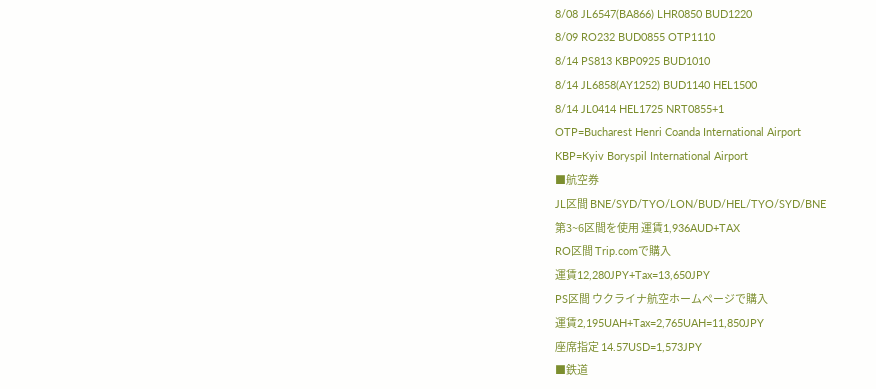8/08 JL6547(BA866) LHR0850 BUD1220
8/09 RO232 BUD0855 OTP1110
8/14 PS813 KBP0925 BUD1010
8/14 JL6858(AY1252) BUD1140 HEL1500
8/14 JL0414 HEL1725 NRT0855+1
OTP=Bucharest Henri Coanda International Airport
KBP=Kyiv Boryspil International Airport
■航空券
JL区間 BNE/SYD/TYO/LON/BUD/HEL/TYO/SYD/BNE
第3~6区間を使用 運賃1,936AUD+TAX
RO区間 Trip.comで購入
運賃12,280JPY+Tax=13,650JPY
PS区間 ウクライナ航空ホームページで購入
運賃2,195UAH+Tax=2,765UAH=11,850JPY
座席指定 14.57USD=1,573JPY
■鉄道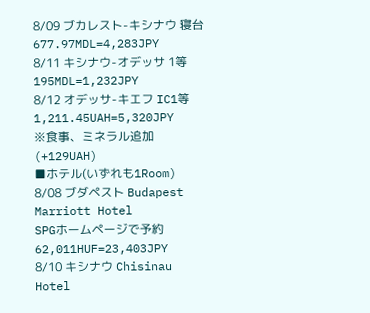8/09 ブカレスト-キシナウ 寝台 677.97MDL=4,283JPY
8/11 キシナウ-オデッサ 1等 195MDL=1,232JPY
8/12 オデッサ-キエフ IC1等 1,211.45UAH=5,320JPY
※食事、ミネラル追加(+129UAH)
■ホテル(いずれも1Room)
8/08 ブダペスト Budapest Marriott Hotel
SPGホームページで予約 62,011HUF=23,403JPY
8/10 キシナウ Chisinau Hotel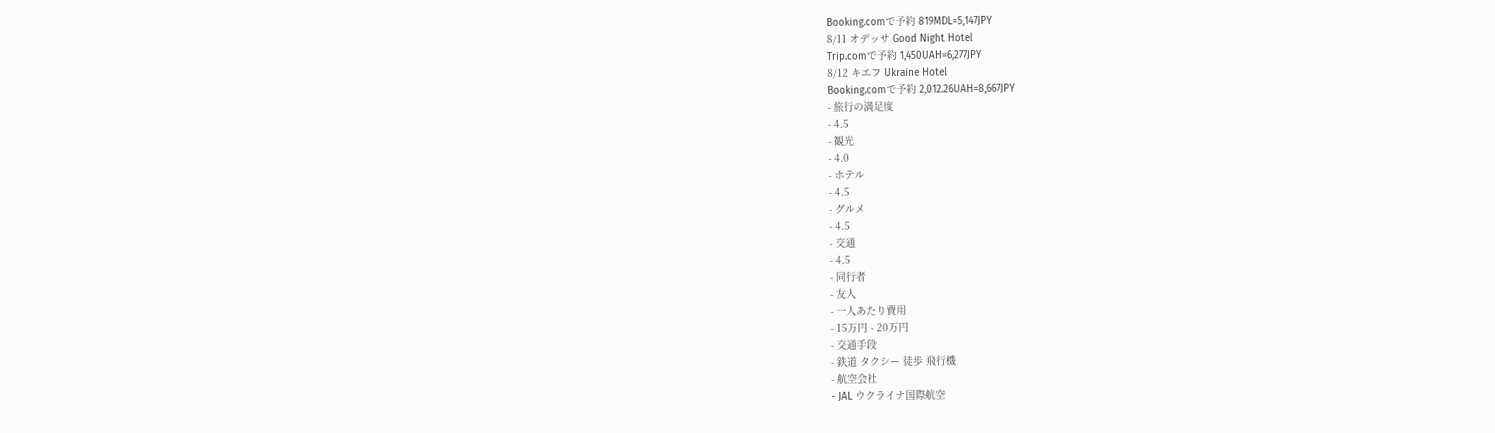Booking.comで予約 819MDL=5,147JPY
8/11 オデッサ Good Night Hotel
Trip.comで予約 1,450UAH=6,277JPY
8/12 キエフ Ukraine Hotel
Booking.comで予約 2,012.26UAH=8,667JPY
- 旅行の満足度
- 4.5
- 観光
- 4.0
- ホテル
- 4.5
- グルメ
- 4.5
- 交通
- 4.5
- 同行者
- 友人
- 一人あたり費用
- 15万円 - 20万円
- 交通手段
- 鉄道 タクシー 徒歩 飛行機
- 航空会社
- JAL ウクライナ国際航空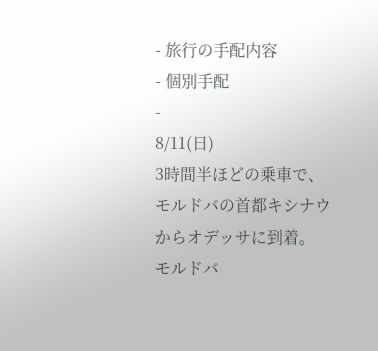- 旅行の手配内容
- 個別手配
-
8/11(日)
3時間半ほどの乗車で、モルドバの首都キシナウからオデッサに到着。
モルドバ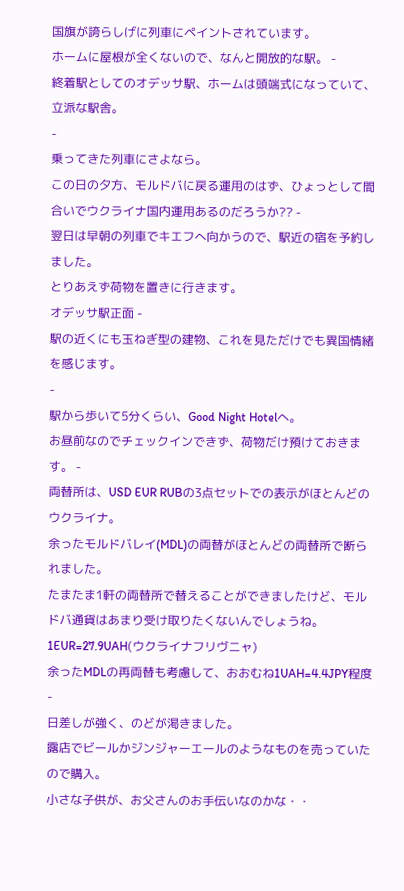国旗が誇らしげに列車にペイントされています。
ホームに屋根が全くないので、なんと開放的な駅。 -
終着駅としてのオデッサ駅、ホームは頭端式になっていて、立派な駅舎。
-
乗ってきた列車にさよなら。
この日の夕方、モルドバに戻る運用のはず、ひょっとして間合いでウクライナ国内運用あるのだろうか?? -
翌日は早朝の列車でキエフへ向かうので、駅近の宿を予約しました。
とりあえず荷物を置きに行きます。
オデッサ駅正面 -
駅の近くにも玉ねぎ型の建物、これを見ただけでも異国情緒を感じます。
-
駅から歩いて5分くらい、Good Night Hotelへ。
お昼前なのでチェックインできず、荷物だけ預けておきます。 -
両替所は、USD EUR RUBの3点セットでの表示がほとんどのウクライナ。
余ったモルドバレイ(MDL)の両替がほとんどの両替所で断られました。
たまたま1軒の両替所で替えることができましたけど、モルドバ通貨はあまり受け取りたくないんでしょうね。
1EUR=27.9UAH(ウクライナフリヴニャ)
余ったMDLの再両替も考慮して、おおむね1UAH=4.4JPY程度 -
日差しが強く、のどが渇きました。
露店でビールかジンジャーエールのようなものを売っていたので購入。
小さな子供が、お父さんのお手伝いなのかな・・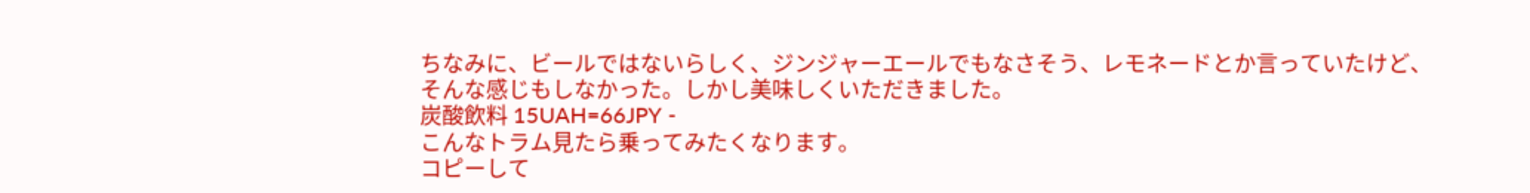ちなみに、ビールではないらしく、ジンジャーエールでもなさそう、レモネードとか言っていたけど、そんな感じもしなかった。しかし美味しくいただきました。
炭酸飲料 15UAH=66JPY -
こんなトラム見たら乗ってみたくなります。
コピーして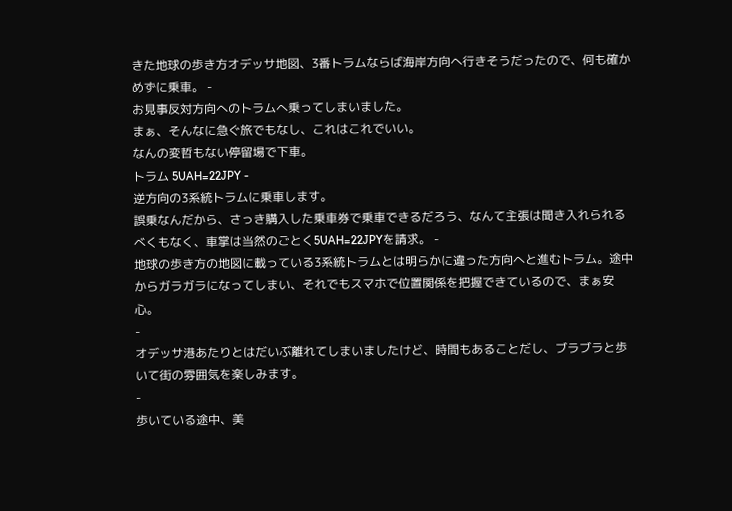きた地球の歩き方オデッサ地図、3番トラムならば海岸方向へ行きそうだったので、何も確かめずに乗車。 -
お見事反対方向へのトラムへ乗ってしまいました。
まぁ、そんなに急ぐ旅でもなし、これはこれでいい。
なんの変哲もない停留場で下車。
トラム 5UAH=22JPY -
逆方向の3系統トラムに乗車します。
誤乗なんだから、さっき購入した乗車券で乗車できるだろう、なんて主張は聞き入れられるべくもなく、車掌は当然のごとく5UAH=22JPYを請求。 -
地球の歩き方の地図に載っている3系統トラムとは明らかに違った方向へと進むトラム。途中からガラガラになってしまい、それでもスマホで位置関係を把握できているので、まぁ安心。
-
オデッサ港あたりとはだいぶ離れてしまいましたけど、時間もあることだし、ブラブラと歩いて街の雰囲気を楽しみます。
-
歩いている途中、美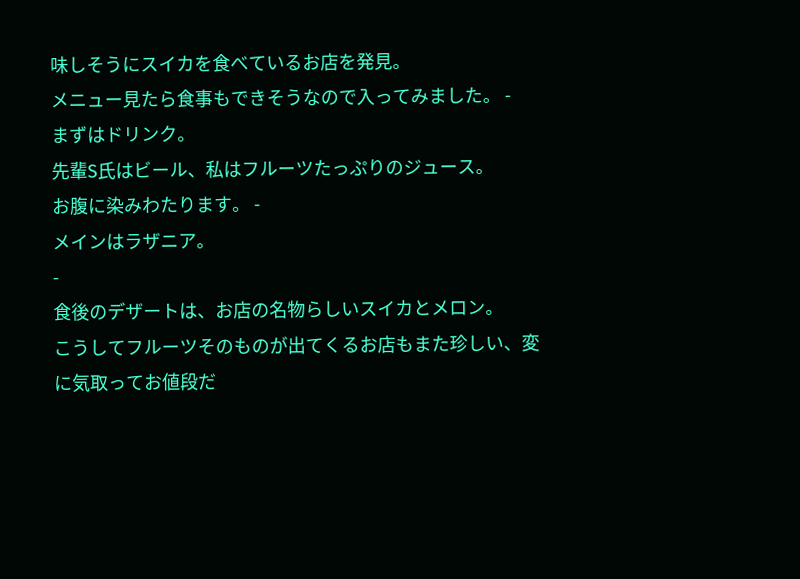味しそうにスイカを食べているお店を発見。
メニュー見たら食事もできそうなので入ってみました。 -
まずはドリンク。
先輩S氏はビール、私はフルーツたっぷりのジュース。
お腹に染みわたります。 -
メインはラザニア。
-
食後のデザートは、お店の名物らしいスイカとメロン。
こうしてフルーツそのものが出てくるお店もまた珍しい、変に気取ってお値段だ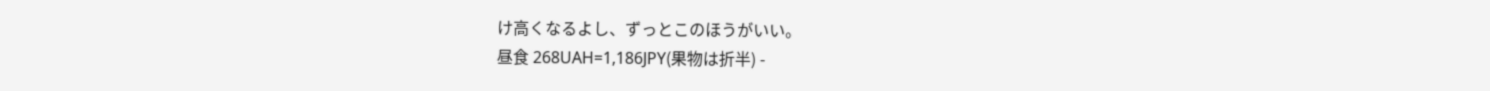け高くなるよし、ずっとこのほうがいい。
昼食 268UAH=1,186JPY(果物は折半) -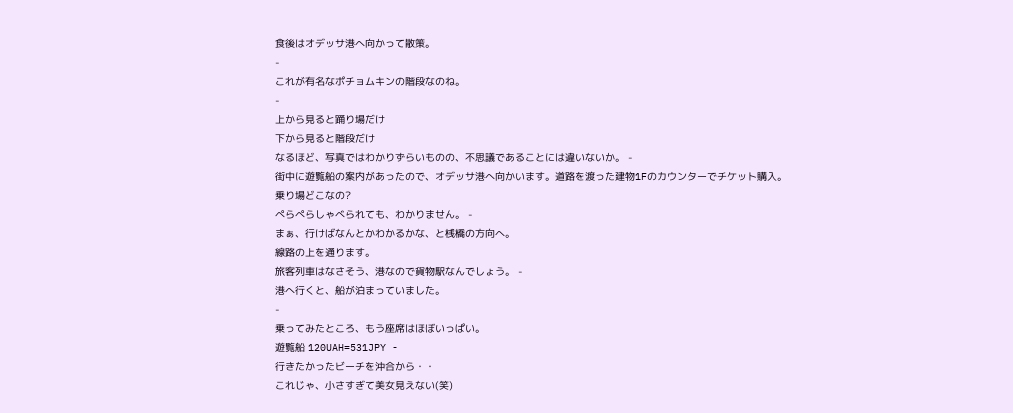食後はオデッサ港へ向かって散策。
-
これが有名なポチョムキンの階段なのね。
-
上から見ると踊り場だけ
下から見ると階段だけ
なるほど、写真ではわかりずらいものの、不思議であることには違いないか。 -
街中に遊覧船の案内があったので、オデッサ港へ向かいます。道路を渡った建物1Fのカウンターでチケット購入。
乗り場どこなの?
ぺらぺらしゃべられても、わかりません。 -
まぁ、行けばなんとかわかるかな、と桟橋の方向へ。
線路の上を通ります。
旅客列車はなさそう、港なので貨物駅なんでしょう。 -
港へ行くと、船が泊まっていました。
-
乗ってみたところ、もう座席はほぼいっぱい。
遊覧船 120UAH=531JPY -
行きたかったビーチを沖合から・・
これじゃ、小さすぎて美女見えない(笑)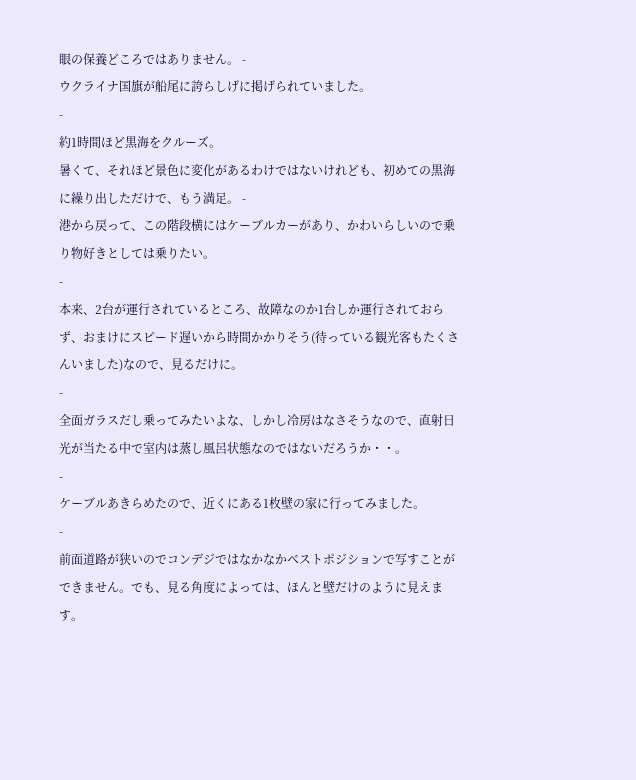眼の保養どころではありません。 -
ウクライナ国旗が船尾に誇らしげに掲げられていました。
-
約1時間ほど黒海をクルーズ。
暑くて、それほど景色に変化があるわけではないけれども、初めての黒海に繰り出しただけで、もう満足。 -
港から戻って、この階段横にはケーブルカーがあり、かわいらしいので乗り物好きとしては乗りたい。
-
本来、2台が運行されているところ、故障なのか1台しか運行されておらず、おまけにスピード遅いから時間かかりそう(待っている観光客もたくさんいました)なので、見るだけに。
-
全面ガラスだし乗ってみたいよな、しかし冷房はなさそうなので、直射日光が当たる中で室内は蒸し風呂状態なのではないだろうか・・。
-
ケーブルあきらめたので、近くにある1枚壁の家に行ってみました。
-
前面道路が狭いのでコンデジではなかなかベストポジションで写すことができません。でも、見る角度によっては、ほんと壁だけのように見えます。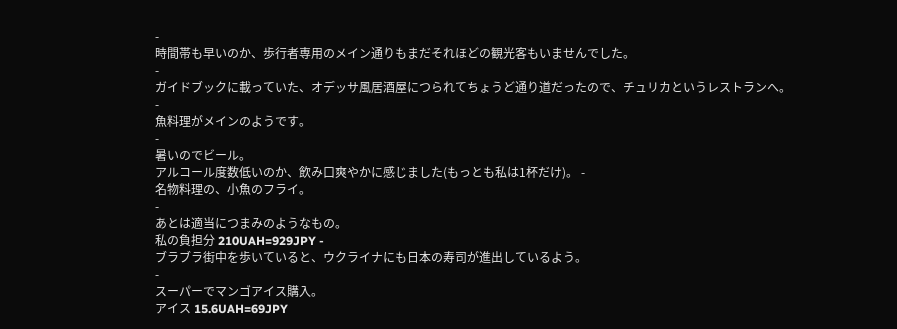-
時間帯も早いのか、歩行者専用のメイン通りもまだそれほどの観光客もいませんでした。
-
ガイドブックに載っていた、オデッサ風居酒屋につられてちょうど通り道だったので、チュリカというレストランへ。
-
魚料理がメインのようです。
-
暑いのでビール。
アルコール度数低いのか、飲み口爽やかに感じました(もっとも私は1杯だけ)。 -
名物料理の、小魚のフライ。
-
あとは適当につまみのようなもの。
私の負担分 210UAH=929JPY -
ブラブラ街中を歩いていると、ウクライナにも日本の寿司が進出しているよう。
-
スーパーでマンゴアイス購入。
アイス 15.6UAH=69JPY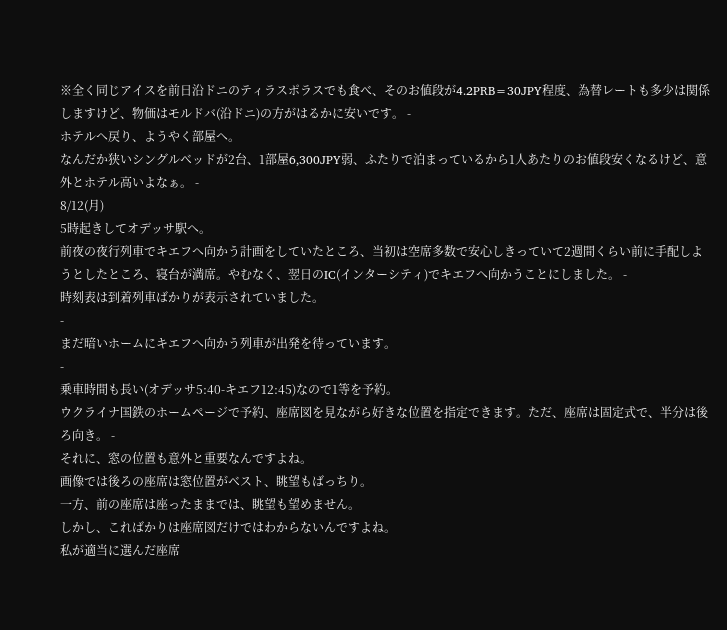※全く同じアイスを前日沿ドニのティラスポラスでも食べ、そのお値段が4.2PRB=30JPY程度、為替レートも多少は関係しますけど、物価はモルドバ(沿ドニ)の方がはるかに安いです。 -
ホテルへ戻り、ようやく部屋へ。
なんだか狭いシングルベッドが2台、1部屋6,300JPY弱、ふたりで泊まっているから1人あたりのお値段安くなるけど、意外とホテル高いよなぁ。 -
8/12(月)
5時起きしてオデッサ駅へ。
前夜の夜行列車でキエフへ向かう計画をしていたところ、当初は空席多数で安心しきっていて2週間くらい前に手配しようとしたところ、寝台が満席。やむなく、翌日のIC(インターシティ)でキエフへ向かうことにしました。 -
時刻表は到着列車ばかりが表示されていました。
-
まだ暗いホームにキエフへ向かう列車が出発を待っています。
-
乗車時間も長い(オデッサ5:40-キエフ12:45)なので1等を予約。
ウクライナ国鉄のホームページで予約、座席図を見ながら好きな位置を指定できます。ただ、座席は固定式で、半分は後ろ向き。 -
それに、窓の位置も意外と重要なんですよね。
画像では後ろの座席は窓位置がベスト、眺望もばっちり。
一方、前の座席は座ったままでは、眺望も望めません。
しかし、こればかりは座席図だけではわからないんですよね。
私が適当に選んだ座席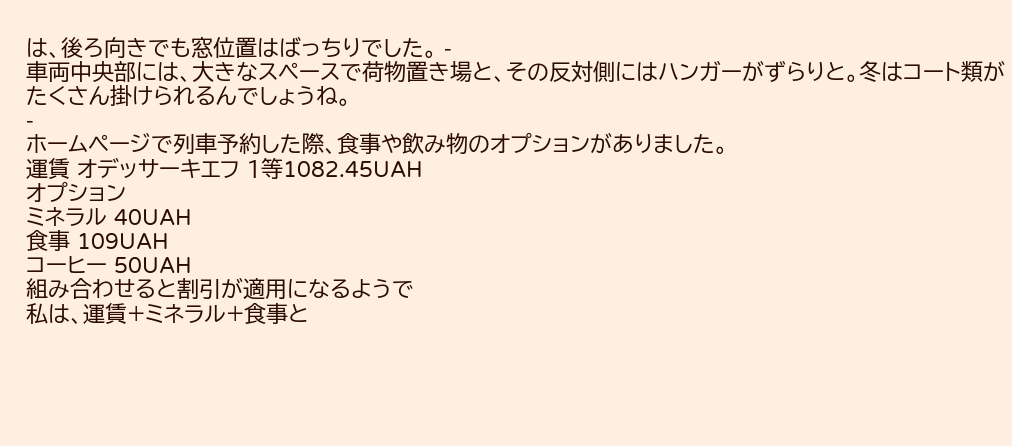は、後ろ向きでも窓位置はばっちりでした。 -
車両中央部には、大きなスペースで荷物置き場と、その反対側にはハンガーがずらりと。冬はコート類がたくさん掛けられるんでしょうね。
-
ホームページで列車予約した際、食事や飲み物のオプションがありました。
運賃 オデッサーキエフ 1等1082.45UAH
オプション
ミネラル 40UAH
食事 109UAH
コーヒー 50UAH
組み合わせると割引が適用になるようで
私は、運賃+ミネラル+食事と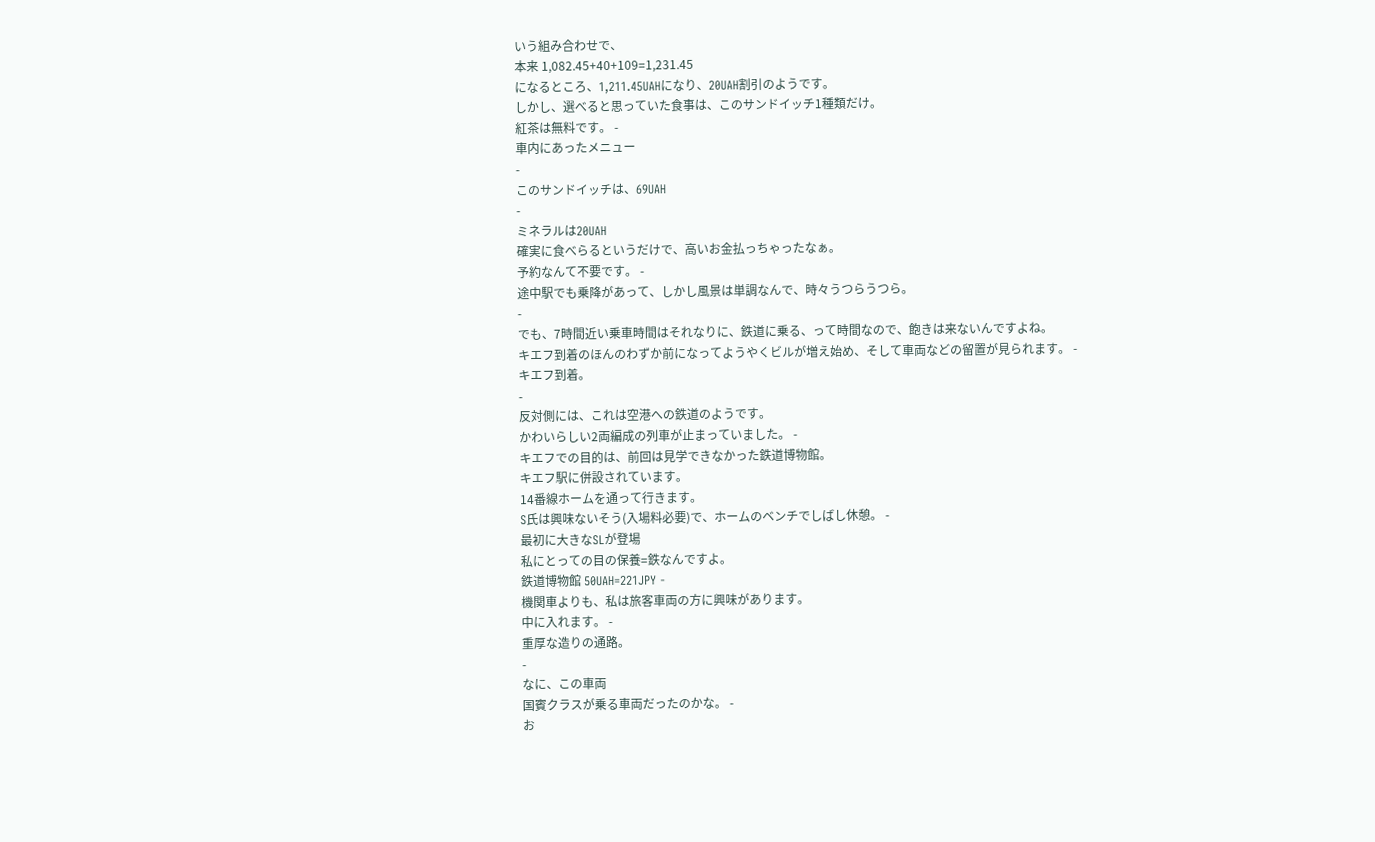いう組み合わせで、
本来 1,082.45+40+109=1,231.45
になるところ、1,211.45UAHになり、20UAH割引のようです。
しかし、選べると思っていた食事は、このサンドイッチ1種類だけ。
紅茶は無料です。 -
車内にあったメニュー
-
このサンドイッチは、69UAH
-
ミネラルは20UAH
確実に食べらるというだけで、高いお金払っちゃったなぁ。
予約なんて不要です。 -
途中駅でも乗降があって、しかし風景は単調なんで、時々うつらうつら。
-
でも、7時間近い乗車時間はそれなりに、鉄道に乗る、って時間なので、飽きは来ないんですよね。
キエフ到着のほんのわずか前になってようやくビルが増え始め、そして車両などの留置が見られます。 -
キエフ到着。
-
反対側には、これは空港への鉄道のようです。
かわいらしい2両編成の列車が止まっていました。 -
キエフでの目的は、前回は見学できなかった鉄道博物館。
キエフ駅に併設されています。
14番線ホームを通って行きます。
S氏は興味ないそう(入場料必要)で、ホームのベンチでしばし休憩。 -
最初に大きなSLが登場
私にとっての目の保養=鉄なんですよ。
鉄道博物館 50UAH=221JPY -
機関車よりも、私は旅客車両の方に興味があります。
中に入れます。 -
重厚な造りの通路。
-
なに、この車両
国賓クラスが乗る車両だったのかな。 -
お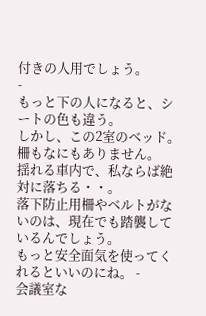付きの人用でしょう。
-
もっと下の人になると、シートの色も違う。
しかし、この2室のベッド。
柵もなにもありません。
揺れる車内で、私ならば絶対に落ちる・・。
落下防止用柵やベルトがないのは、現在でも踏襲しているんでしょう。
もっと安全面気を使ってくれるといいのにね。 -
会議室な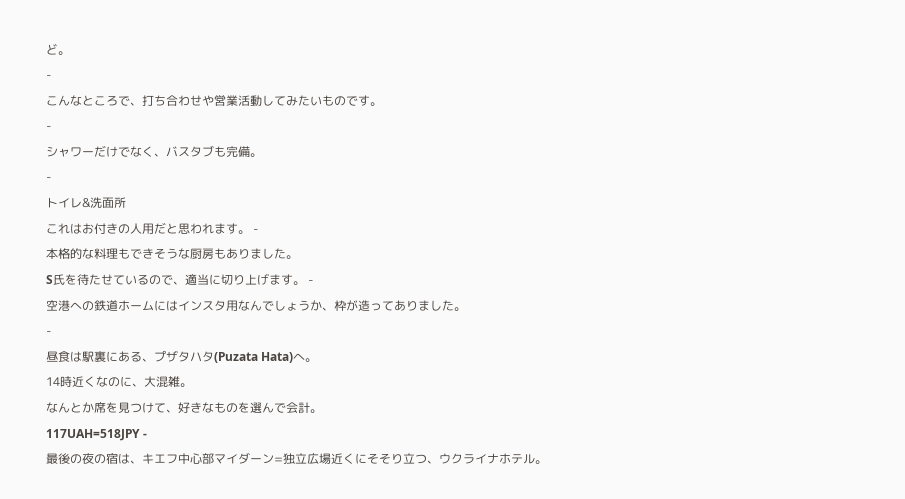ど。
-
こんなところで、打ち合わせや営業活動してみたいものです。
-
シャワーだけでなく、バスタブも完備。
-
トイレ&洗面所
これはお付きの人用だと思われます。 -
本格的な料理もできそうな厨房もありました。
S氏を待たせているので、適当に切り上げます。 -
空港への鉄道ホームにはインスタ用なんでしょうか、枠が造ってありました。
-
昼食は駅裏にある、プザタハタ(Puzata Hata)へ。
14時近くなのに、大混雑。
なんとか席を見つけて、好きなものを選んで会計。
117UAH=518JPY -
最後の夜の宿は、キエフ中心部マイダーン=独立広場近くにそそり立つ、ウクライナホテル。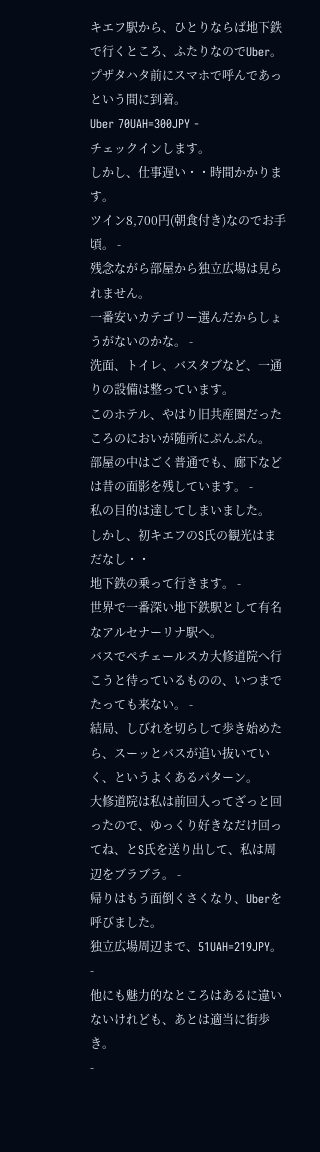キエフ駅から、ひとりならば地下鉄で行くところ、ふたりなのでUber。
プザタハタ前にスマホで呼んであっという間に到着。
Uber 70UAH=300JPY -
チェックインします。
しかし、仕事遅い・・時間かかります。
ツイン8,700円(朝食付き)なのでお手頃。 -
残念ながら部屋から独立広場は見られません。
一番安いカテゴリー選んだからしょうがないのかな。 -
洗面、トイレ、バスタブなど、一通りの設備は整っています。
このホテル、やはり旧共産圏だったころのにおいが随所にぷんぷん。
部屋の中はごく普通でも、廊下などは昔の面影を残しています。 -
私の目的は達してしまいました。
しかし、初キエフのS氏の観光はまだなし・・
地下鉄の乗って行きます。 -
世界で一番深い地下鉄駅として有名なアルセナーリナ駅へ。
バスでペチェールスカ大修道院へ行こうと待っているものの、いつまでたっても来ない。 -
結局、しびれを切らして歩き始めたら、スーッとバスが追い抜いていく、というよくあるパターン。
大修道院は私は前回入ってざっと回ったので、ゆっくり好きなだけ回ってね、とS氏を送り出して、私は周辺をブラブラ。 -
帰りはもう面倒くさくなり、Uberを呼びました。
独立広場周辺まで、51UAH=219JPY。 -
他にも魅力的なところはあるに違いないけれども、あとは適当に街歩き。
-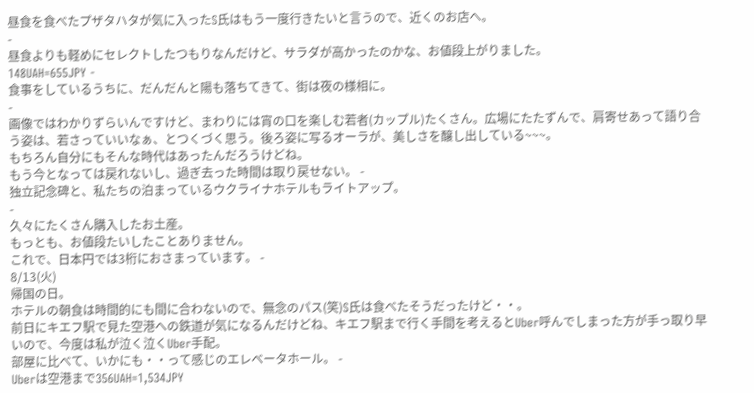昼食を食べたプザタハタが気に入ったS氏はもう一度行きたいと言うので、近くのお店へ。
-
昼食よりも軽めにセレクトしたつもりなんだけど、サラダが高かったのかな、お値段上がりました。
148UAH=655JPY -
食事をしているうちに、だんだんと陽も落ちてきて、街は夜の様相に。
-
画像ではわかりずらいんですけど、まわりには宵の口を楽しむ若者(カップル)たくさん。広場にたたずんで、肩寄せあって語り合う姿は、若さっていいなぁ、とつくづく思う。後ろ姿に写るオーラが、美しさを醸し出している~~~。
もちろん自分にもそんな時代はあったんだろうけどね。
もう今となっては戻れないし、過ぎ去った時間は取り戻せない。 -
独立記念碑と、私たちの泊まっているウクライナホテルもライトアップ。
-
久々にたくさん購入したお土産。
もっとも、お値段たいしたことありません。
これで、日本円では3桁におさまっています。 -
8/13(火)
帰国の日。
ホテルの朝食は時間的にも間に合わないので、無念のパス(笑)S氏は食べたそうだったけど・・。
前日にキエフ駅で見た空港への鉄道が気になるんだけどね、キエフ駅まで行く手間を考えるとUber呼んでしまった方が手っ取り早いので、今度は私が泣く泣くUber手配。
部屋に比べて、いかにも・・って感じのエレベータホール。 -
Uberは空港まで356UAH=1,534JPY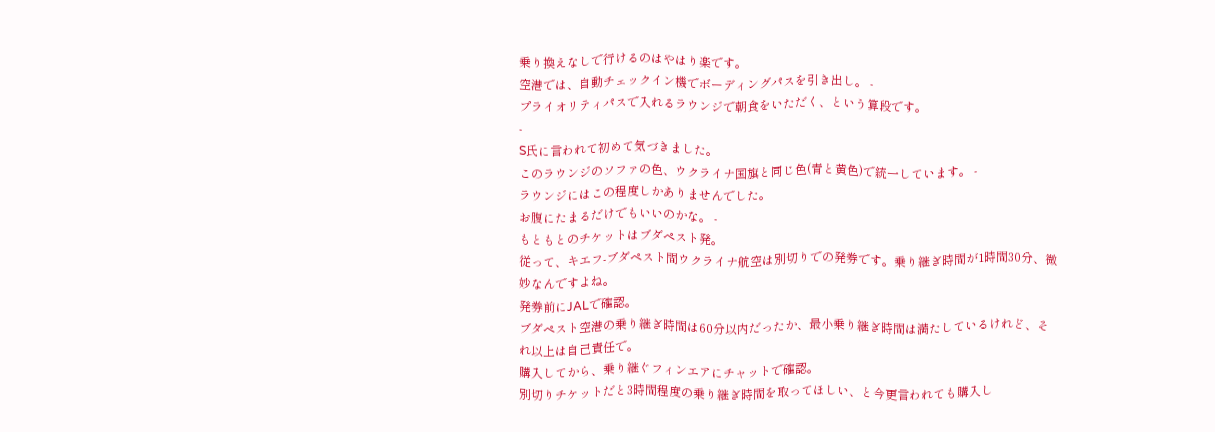乗り換えなしで行けるのはやはり楽です。
空港では、自動チェックイン機でボーディングパスを引き出し。 -
プライオリティパスで入れるラウンジで朝食をいただく、という算段です。
-
S氏に言われて初めて気づきました。
このラウンジのソファの色、ウクライナ国旗と同じ色(青と黄色)で統一しています。 -
ラウンジにはこの程度しかありませんでした。
お腹にたまるだけでもいいのかな。 -
もともとのチケットはブダペスト発。
従って、キエフ-ブダペスト間ウクライナ航空は別切りでの発券です。乗り継ぎ時間が1時間30分、微妙なんですよね。
発券前にJALで確認。
ブダペスト空港の乗り継ぎ時間は60分以内だったか、最小乗り継ぎ時間は満たしているけれど、それ以上は自己責任で。
購入してから、乗り継ぐフィンエアにチャットで確認。
別切りチケットだと3時間程度の乗り継ぎ時間を取ってほしい、と今更言われても購入し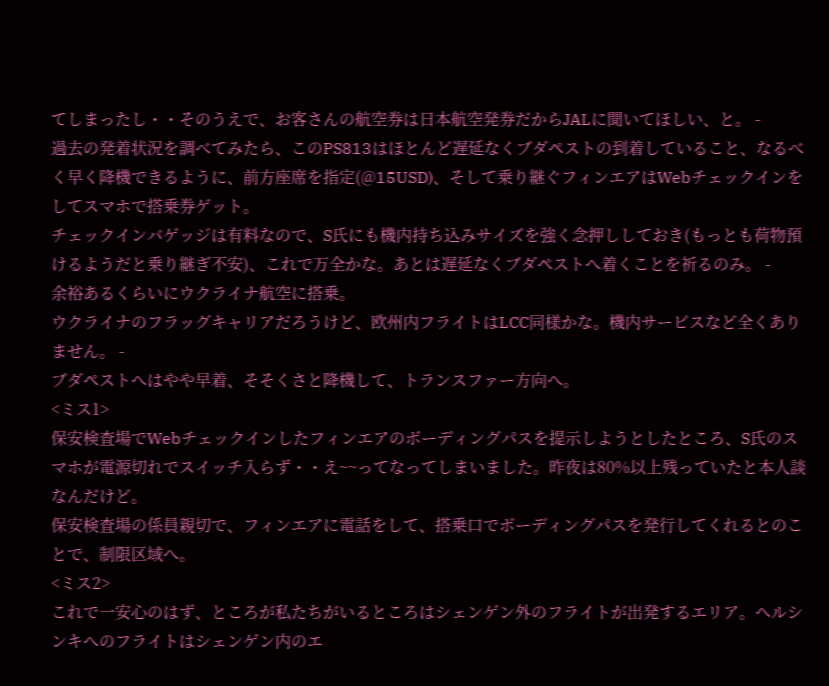てしまったし・・そのうえで、お客さんの航空券は日本航空発券だからJALに聞いてほしい、と。 -
過去の発着状況を調べてみたら、このPS813はほとんど遅延なくブダペストの到着していること、なるべく早く降機できるように、前方座席を指定(@15USD)、そして乗り継ぐフィンエアはWebチェックインをしてスマホで搭乗券ゲット。
チェックインバゲッジは有料なので、S氏にも機内持ち込みサイズを強く念押ししておき(もっとも荷物預けるようだと乗り継ぎ不安)、これで万全かな。あとは遅延なくブダペストへ着くことを祈るのみ。 -
余裕あるくらいにウクライナ航空に搭乗。
ウクライナのフラッグキャリアだろうけど、欧州内フライトはLCC同様かな。機内サービスなど全くありません。 -
ブダペストへはやや早着、そそくさと降機して、トランスファー方向へ。
<ミス1>
保安検査場でWebチェックインしたフィンエアのボーディングパスを提示しようとしたところ、S氏のスマホが電源切れでスイッチ入らず・・え~~ってなってしまいました。昨夜は80%以上残っていたと本人談なんだけど。
保安検査場の係員親切で、フィンエアに電話をして、搭乗口でボーディングパスを発行してくれるとのことで、制限区域へ。
<ミス2>
これで一安心のはず、ところが私たちがいるところはシェンゲン外のフライトが出発するエリア。ヘルシンキへのフライトはシェンゲン内のエ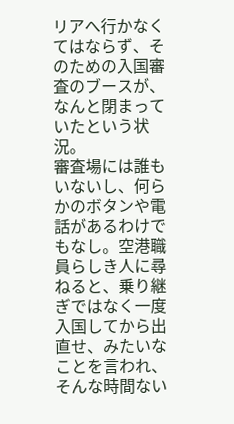リアへ行かなくてはならず、そのための入国審査のブースが、なんと閉まっていたという状況。
審査場には誰もいないし、何らかのボタンや電話があるわけでもなし。空港職員らしき人に尋ねると、乗り継ぎではなく一度入国してから出直せ、みたいなことを言われ、そんな時間ない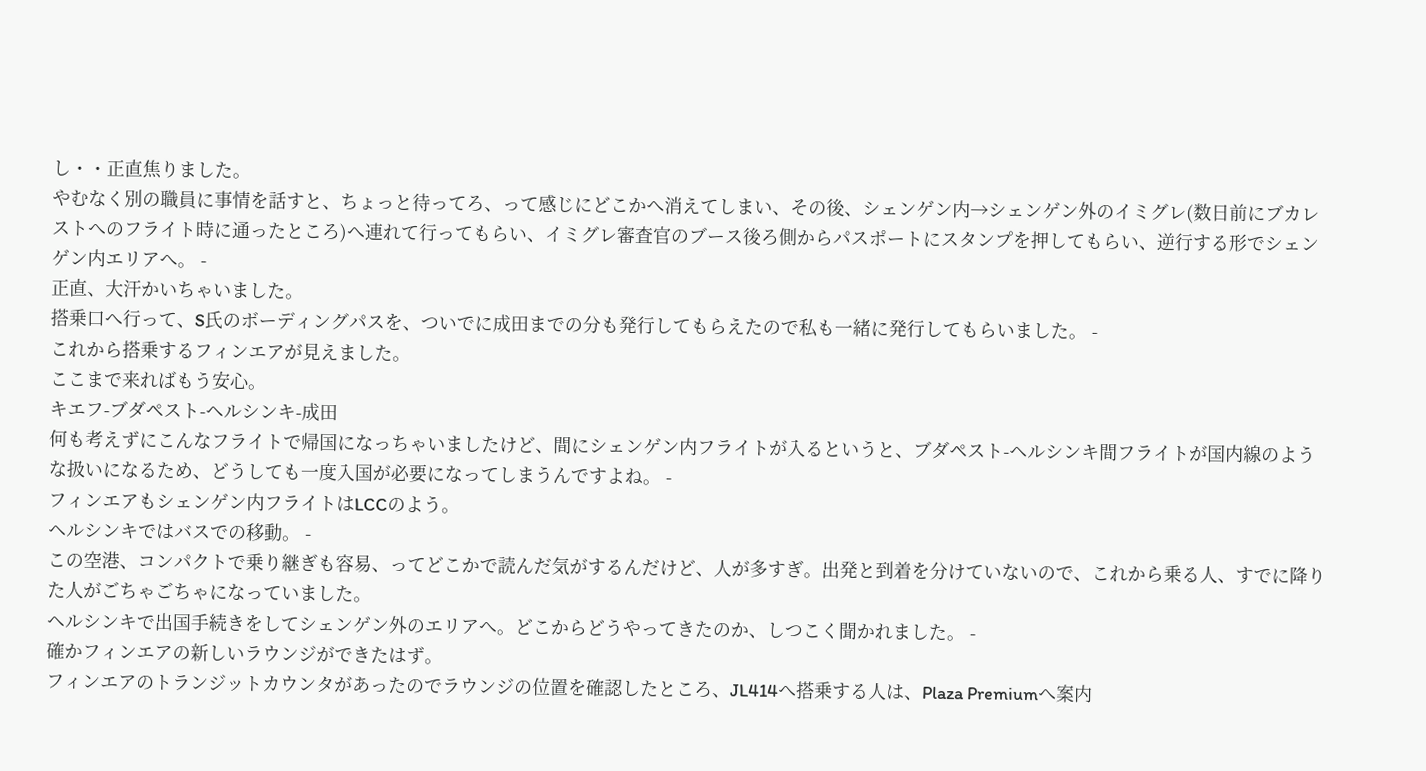し・・正直焦りました。
やむなく別の職員に事情を話すと、ちょっと待ってろ、って感じにどこかへ消えてしまい、その後、シェンゲン内→シェンゲン外のイミグレ(数日前にブカレストへのフライト時に通ったところ)へ連れて行ってもらい、イミグレ審査官のブース後ろ側からパスポートにスタンプを押してもらい、逆行する形でシェンゲン内エリアへ。 -
正直、大汗かいちゃいました。
搭乗口へ行って、S氏のボーディングパスを、ついでに成田までの分も発行してもらえたので私も一緒に発行してもらいました。 -
これから搭乗するフィンエアが見えました。
ここまで来ればもう安心。
キエフ-ブダペスト-ヘルシンキ-成田
何も考えずにこんなフライトで帰国になっちゃいましたけど、間にシェンゲン内フライトが入るというと、ブダペスト-ヘルシンキ間フライトが国内線のような扱いになるため、どうしても一度入国が必要になってしまうんですよね。 -
フィンエアもシェンゲン内フライトはLCCのよう。
ヘルシンキではバスでの移動。 -
この空港、コンパクトで乗り継ぎも容易、ってどこかで読んだ気がするんだけど、人が多すぎ。出発と到着を分けていないので、これから乗る人、すでに降りた人がごちゃごちゃになっていました。
ヘルシンキで出国手続きをしてシェンゲン外のエリアへ。どこからどうやってきたのか、しつこく聞かれました。 -
確かフィンエアの新しいラウンジができたはず。
フィンエアのトランジットカウンタがあったのでラウンジの位置を確認したところ、JL414へ搭乗する人は、Plaza Premiumへ案内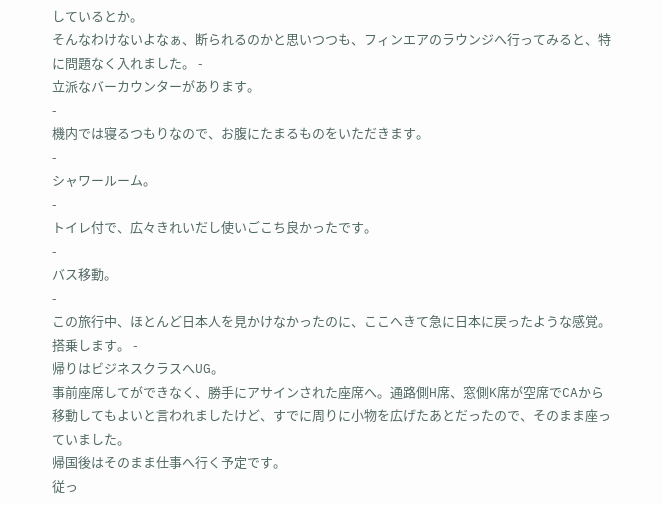しているとか。
そんなわけないよなぁ、断られるのかと思いつつも、フィンエアのラウンジへ行ってみると、特に問題なく入れました。 -
立派なバーカウンターがあります。
-
機内では寝るつもりなので、お腹にたまるものをいただきます。
-
シャワールーム。
-
トイレ付で、広々きれいだし使いごこち良かったです。
-
バス移動。
-
この旅行中、ほとんど日本人を見かけなかったのに、ここへきて急に日本に戻ったような感覚。
搭乗します。 -
帰りはビジネスクラスへUG。
事前座席してができなく、勝手にアサインされた座席へ。通路側H席、窓側K席が空席でCAから移動してもよいと言われましたけど、すでに周りに小物を広げたあとだったので、そのまま座っていました。
帰国後はそのまま仕事へ行く予定です。
従っ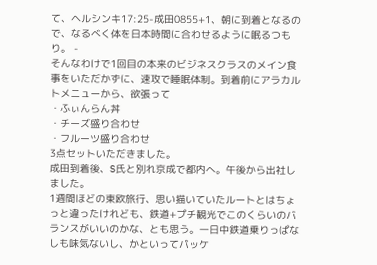て、ヘルシンキ17:25-成田0855+1、朝に到着となるので、なるべく体を日本時間に合わせるように眠るつもり。 -
そんなわけで1回目の本来のビジネスクラスのメイン食事をいただかずに、速攻で睡眠体制。到着前にアラカルトメニューから、欲張って
・ふぃんらん丼
・チーズ盛り合わせ
・フルーツ盛り合わせ
3点セットいただきました。
成田到着後、S氏と別れ京成で都内へ。午後から出社しました。
1週間ほどの東欧旅行、思い描いていたルートとはちょっと違ったけれども、鉄道+プチ観光でこのくらいのバランスがいいのかな、とも思う。一日中鉄道乗りっぱなしも味気ないし、かといってパッケ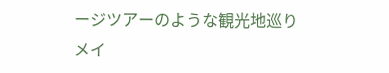ージツアーのような観光地巡りメイ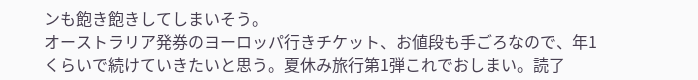ンも飽き飽きしてしまいそう。
オーストラリア発券のヨーロッパ行きチケット、お値段も手ごろなので、年1くらいで続けていきたいと思う。夏休み旅行第1弾これでおしまい。読了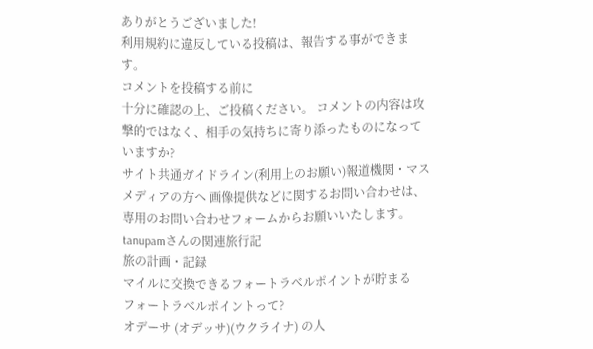ありがとうございました!
利用規約に違反している投稿は、報告する事ができます。
コメントを投稿する前に
十分に確認の上、ご投稿ください。 コメントの内容は攻撃的ではなく、相手の気持ちに寄り添ったものになっていますか?
サイト共通ガイドライン(利用上のお願い)報道機関・マスメディアの方へ 画像提供などに関するお問い合わせは、専用のお問い合わせフォームからお願いいたします。
tanupamさんの関連旅行記
旅の計画・記録
マイルに交換できるフォートラベルポイントが貯まる
フォートラベルポイントって?
オデーサ (オデッサ)(ウクライナ) の人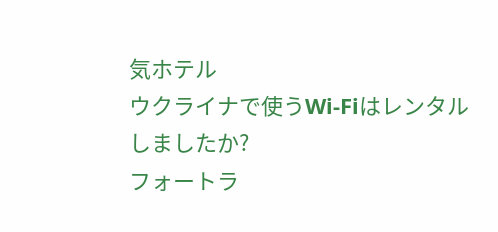気ホテル
ウクライナで使うWi-Fiはレンタルしましたか?
フォートラ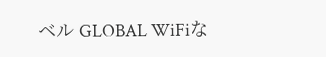ベル GLOBAL WiFiな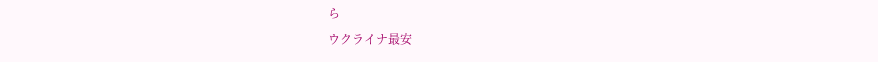ら
ウクライナ最安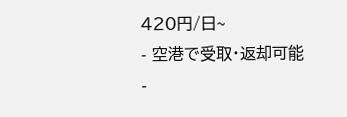420円/日~
- 空港で受取・返却可能
-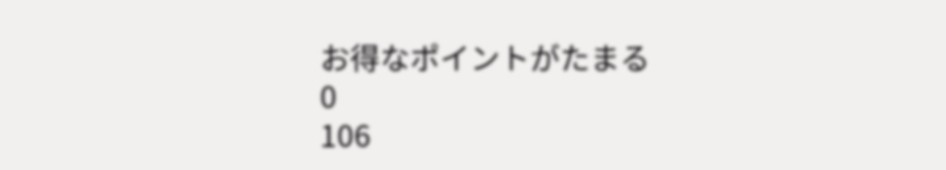お得なポイントがたまる
0
106